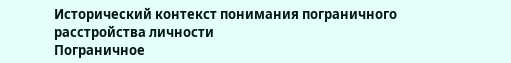Исторический контекст понимания пограничного расстройства личности
Пограничное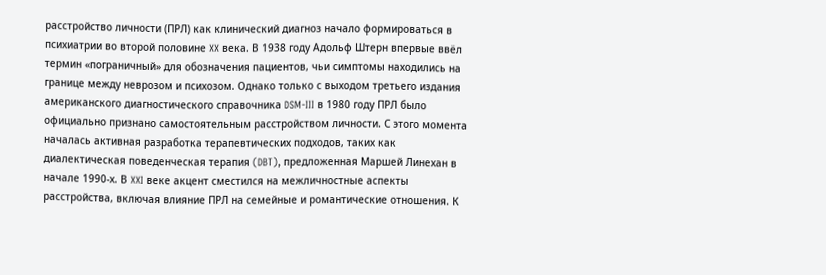расстройство личности (ПРЛ) как клинический диагноз начало формироваться в психиатрии во второй половине XX века. В 1938 году Адольф Штерн впервые ввёл термин «пограничный» для обозначения пациентов, чьи симптомы находились на границе между неврозом и психозом. Однако только с выходом третьего издания американского диагностического справочника DSM-III в 1980 году ПРЛ было официально признано самостоятельным расстройством личности. С этого момента началась активная разработка терапевтических подходов, таких как диалектическая поведенческая терапия (DBT), предложенная Маршей Линехан в начале 1990-х. В XXI веке акцент сместился на межличностные аспекты расстройства, включая влияние ПРЛ на семейные и романтические отношения. К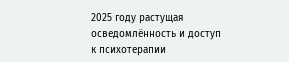2025 году растущая осведомлённость и доступ к психотерапии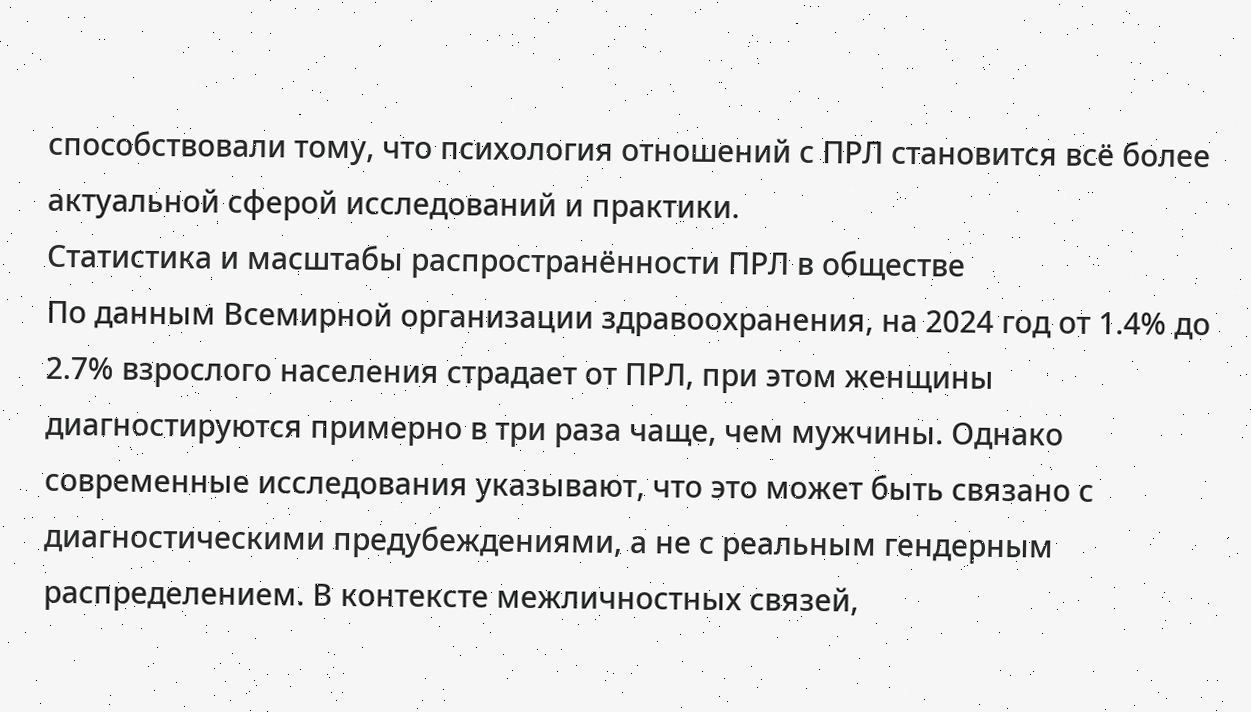способствовали тому, что психология отношений с ПРЛ становится всё более актуальной сферой исследований и практики.
Статистика и масштабы распространённости ПРЛ в обществе
По данным Всемирной организации здравоохранения, на 2024 год от 1.4% до 2.7% взрослого населения страдает от ПРЛ, при этом женщины диагностируются примерно в три раза чаще, чем мужчины. Однако современные исследования указывают, что это может быть связано с диагностическими предубеждениями, а не с реальным гендерным распределением. В контексте межличностных связей,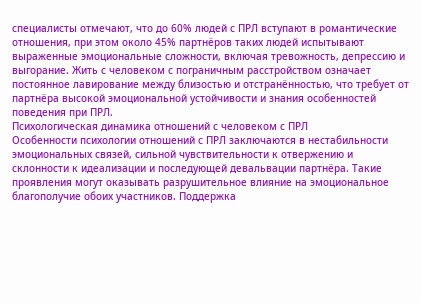специалисты отмечают, что до 60% людей с ПРЛ вступают в романтические отношения, при этом около 45% партнёров таких людей испытывают выраженные эмоциональные сложности, включая тревожность, депрессию и выгорание. Жить с человеком с пограничным расстройством означает постоянное лавирование между близостью и отстранённостью, что требует от партнёра высокой эмоциональной устойчивости и знания особенностей поведения при ПРЛ.
Психологическая динамика отношений с человеком с ПРЛ
Особенности психологии отношений с ПРЛ заключаются в нестабильности эмоциональных связей, сильной чувствительности к отвержению и склонности к идеализации и последующей девальвации партнёра. Такие проявления могут оказывать разрушительное влияние на эмоциональное благополучие обоих участников. Поддержка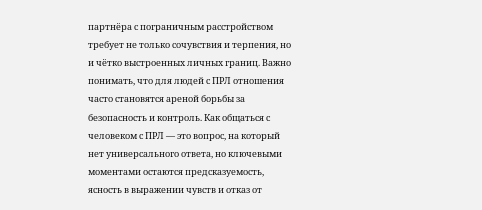партнёра с пограничным расстройством требует не только сочувствия и терпения, но и чётко выстроенных личных границ. Важно понимать, что для людей с ПРЛ отношения часто становятся ареной борьбы за безопасность и контроль. Как общаться с человеком с ПРЛ — это вопрос, на который нет универсального ответа, но ключевыми моментами остаются предсказуемость, ясность в выражении чувств и отказ от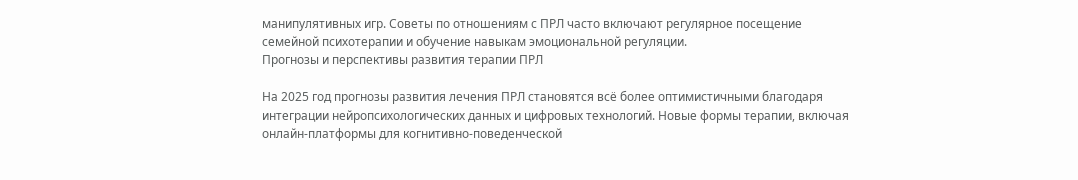манипулятивных игр. Советы по отношениям с ПРЛ часто включают регулярное посещение семейной психотерапии и обучение навыкам эмоциональной регуляции.
Прогнозы и перспективы развития терапии ПРЛ

На 2025 год прогнозы развития лечения ПРЛ становятся всё более оптимистичными благодаря интеграции нейропсихологических данных и цифровых технологий. Новые формы терапии, включая онлайн-платформы для когнитивно-поведенческой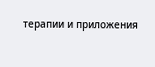терапии и приложения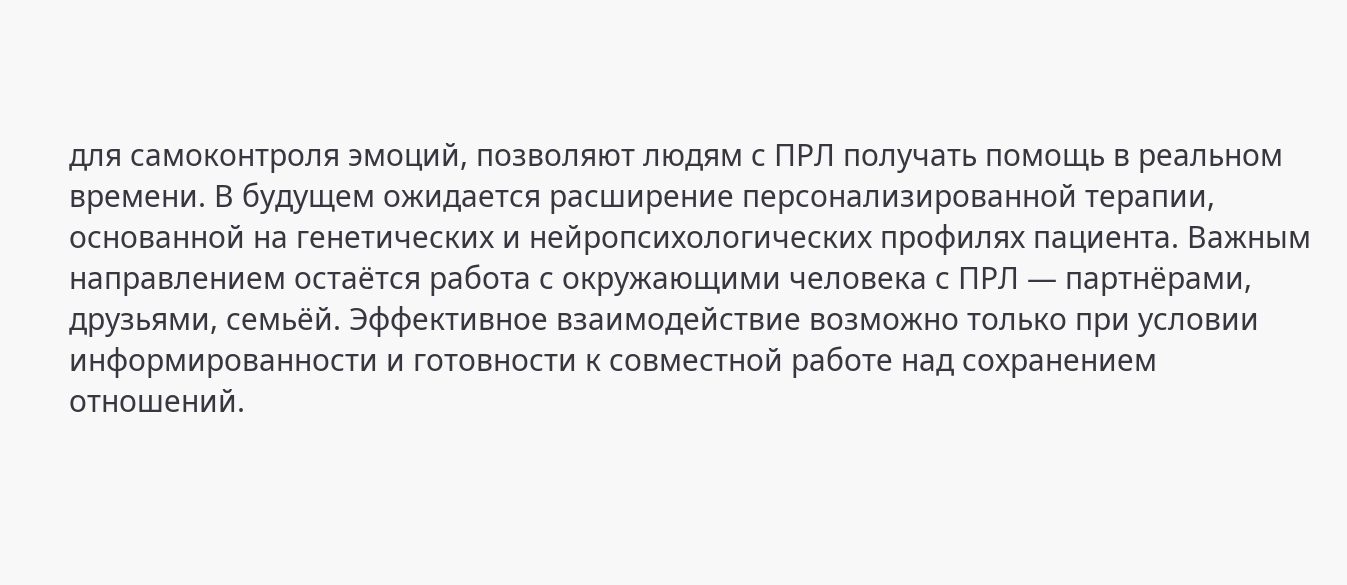для самоконтроля эмоций, позволяют людям с ПРЛ получать помощь в реальном времени. В будущем ожидается расширение персонализированной терапии, основанной на генетических и нейропсихологических профилях пациента. Важным направлением остаётся работа с окружающими человека с ПРЛ — партнёрами, друзьями, семьёй. Эффективное взаимодействие возможно только при условии информированности и готовности к совместной работе над сохранением отношений.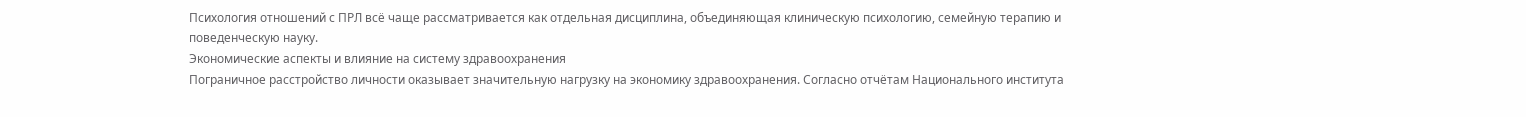Психология отношений с ПРЛ всё чаще рассматривается как отдельная дисциплина, объединяющая клиническую психологию, семейную терапию и поведенческую науку.
Экономические аспекты и влияние на систему здравоохранения
Пограничное расстройство личности оказывает значительную нагрузку на экономику здравоохранения. Согласно отчётам Национального института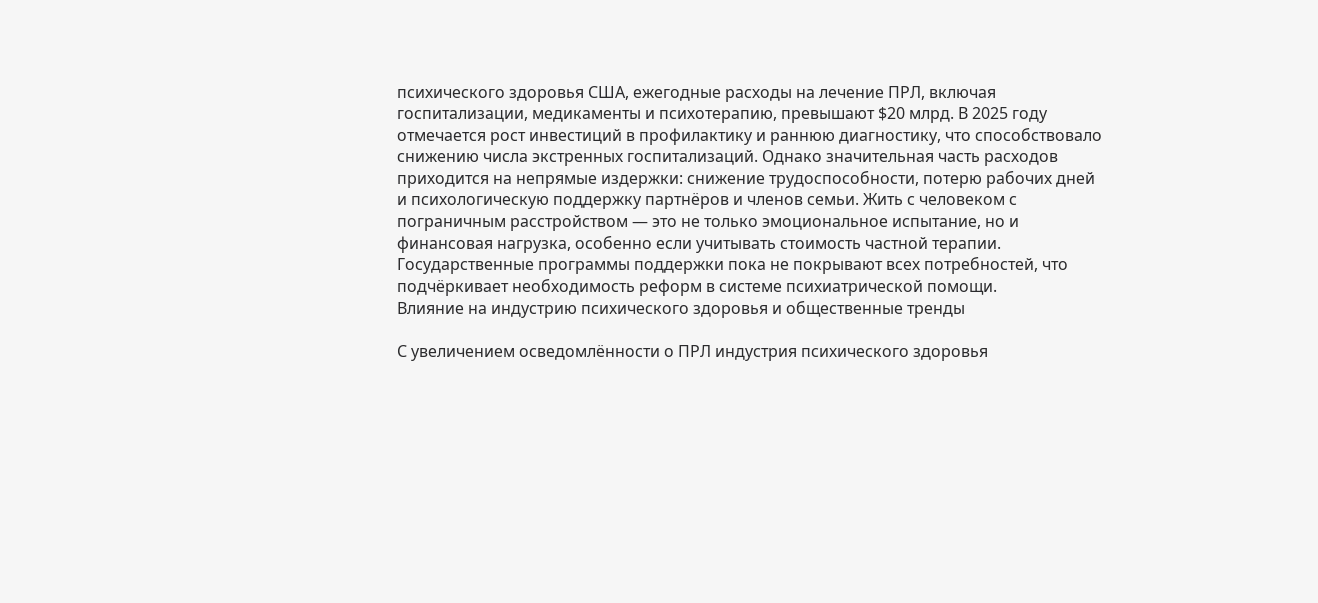психического здоровья США, ежегодные расходы на лечение ПРЛ, включая госпитализации, медикаменты и психотерапию, превышают $20 млрд. В 2025 году отмечается рост инвестиций в профилактику и раннюю диагностику, что способствовало снижению числа экстренных госпитализаций. Однако значительная часть расходов приходится на непрямые издержки: снижение трудоспособности, потерю рабочих дней и психологическую поддержку партнёров и членов семьи. Жить с человеком с пограничным расстройством — это не только эмоциональное испытание, но и финансовая нагрузка, особенно если учитывать стоимость частной терапии. Государственные программы поддержки пока не покрывают всех потребностей, что подчёркивает необходимость реформ в системе психиатрической помощи.
Влияние на индустрию психического здоровья и общественные тренды

С увеличением осведомлённости о ПРЛ индустрия психического здоровья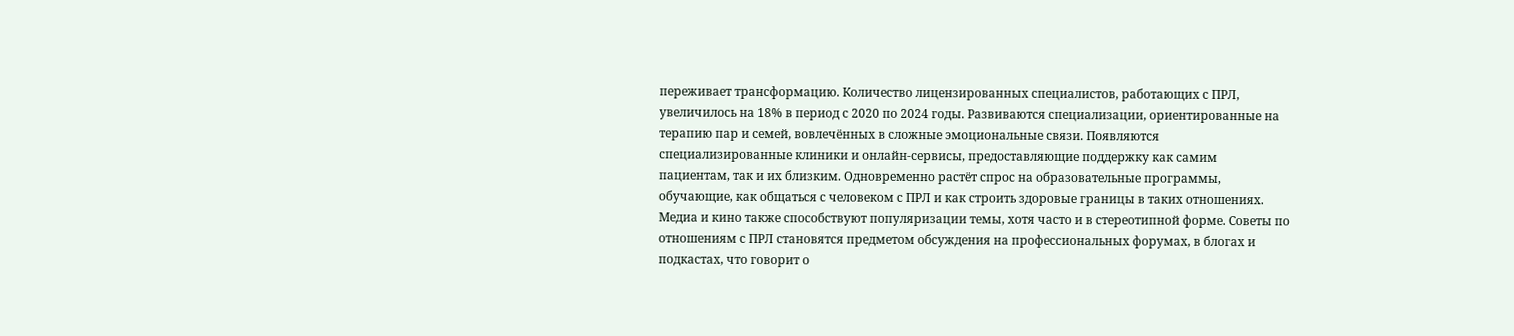переживает трансформацию. Количество лицензированных специалистов, работающих с ПРЛ, увеличилось на 18% в период с 2020 по 2024 годы. Развиваются специализации, ориентированные на терапию пар и семей, вовлечённых в сложные эмоциональные связи. Появляются специализированные клиники и онлайн-сервисы, предоставляющие поддержку как самим пациентам, так и их близким. Одновременно растёт спрос на образовательные программы, обучающие, как общаться с человеком с ПРЛ и как строить здоровые границы в таких отношениях. Медиа и кино также способствуют популяризации темы, хотя часто и в стереотипной форме. Советы по отношениям с ПРЛ становятся предметом обсуждения на профессиональных форумах, в блогах и подкастах, что говорит о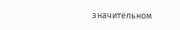значительном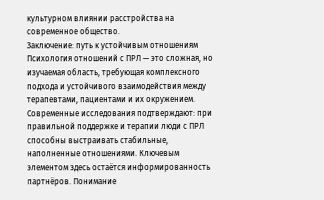культурном влиянии расстройства на современное общество.
Заключение: путь к устойчивым отношениям
Психология отношений с ПРЛ — это сложная, но изучаемая область, требующая комплексного подхода и устойчивого взаимодействия между терапевтами, пациентами и их окружением. Современные исследования подтверждают: при правильной поддержке и терапии люди с ПРЛ способны выстраивать стабильные, наполненные отношениями. Ключевым элементом здесь остаётся информированность партнёров. Понимание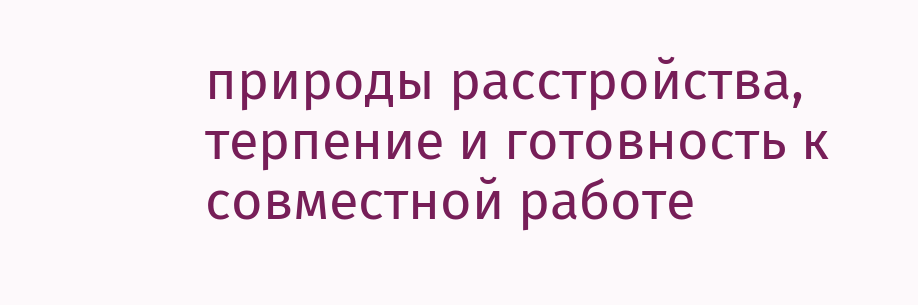природы расстройства, терпение и готовность к совместной работе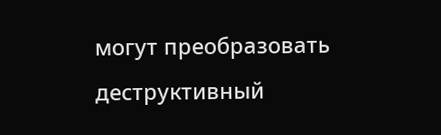могут преобразовать деструктивный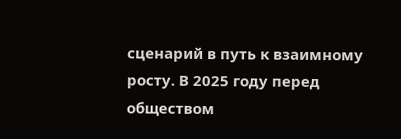сценарий в путь к взаимному росту. В 2025 году перед обществом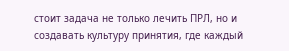стоит задача не только лечить ПРЛ, но и создавать культуру принятия, где каждый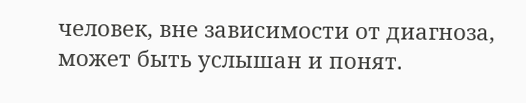человек, вне зависимости от диагноза, может быть услышан и понят.